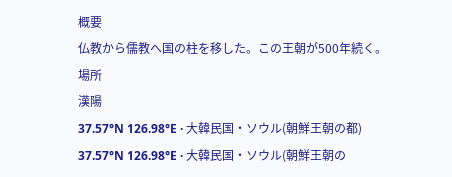概要
仏教から儒教へ国の柱を移した。この王朝が500年続く。
場所
漢陽
37.57°N 126.98°E · 大韓民国・ソウル(朝鮮王朝の都)
37.57°N 126.98°E · 大韓民国・ソウル(朝鮮王朝の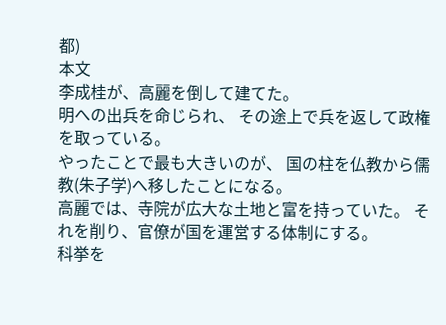都)
本文
李成桂が、高麗を倒して建てた。
明への出兵を命じられ、 その途上で兵を返して政権を取っている。
やったことで最も大きいのが、 国の柱を仏教から儒教(朱子学)へ移したことになる。
高麗では、寺院が広大な土地と富を持っていた。 それを削り、官僚が国を運営する体制にする。
科挙を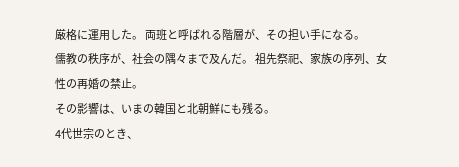厳格に運用した。 両班と呼ばれる階層が、その担い手になる。
儒教の秩序が、社会の隅々まで及んだ。 祖先祭祀、家族の序列、女性の再婚の禁止。
その影響は、いまの韓国と北朝鮮にも残る。
4代世宗のとき、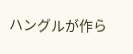ハングルが作ら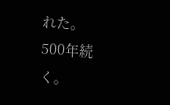れた。
500年続く。